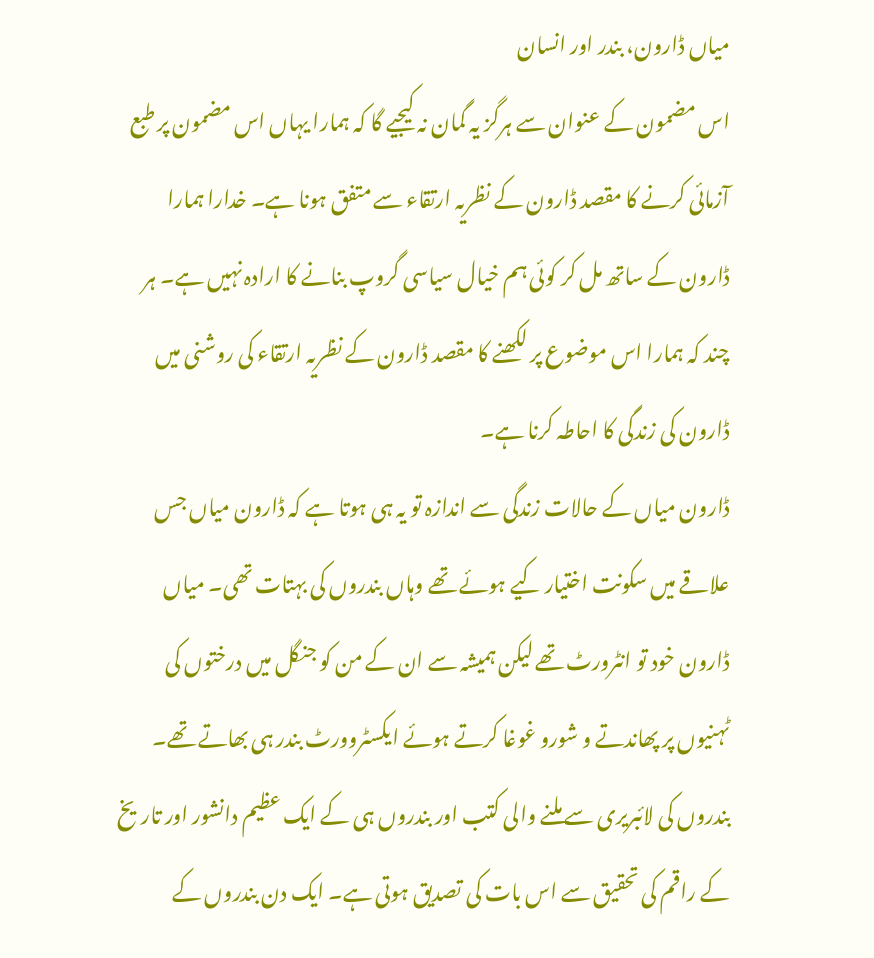میاں ڈارون، بندر اور انسان
اس مضمون کے عنوان سے ہرگز یہ گمان نہ کیجیے گا کہ ہمارا یہاں اس مضمون پر طبع آزمائی کرنے کا مقصد ڈارون کے نظریہ ارتقاء سے متفق ہونا ہے۔ خدارا ہمارا ڈارون کے ساتھ مل کر کوئی ہم خیال سیاسی گروپ بنانے کا ارادہ نہیں ہے۔ ہر چند کہ ہمارا اس موضوع پر لکھنے کا مقصد ڈارون کے نظریہ ارتقاء کی روشنی میں ڈارون کی زندگی کا احاطہ کرنا ہے۔
ڈارون میاں کے حالات زندگی سے اندازہ تو یہ ہی ہوتا ہے کہ ڈارون میاں جس علاقے میں سکونت اختیار کیے ہوئے تھے وہاں بندروں کی بہتات تھی۔ میاں ڈارون خود تو انٹرورٹ تھے لیکن ہمیشہ سے ان کے من کو جنگل میں درختوں کی ٹہنیوں پر پھاندتے و شورو غوغا کرتے ہوئے ایکسٹروورٹ بندر ہی بھاتے تھے۔ بندروں کی لائبریری سے ملنے والی کتب اور بندروں ہی کے ایک عظیم دانشور اور تاریخ کے راقم کی تحقیق سے اس بات کی تصدیق ہوتی ہے۔ ایک دن بندروں کے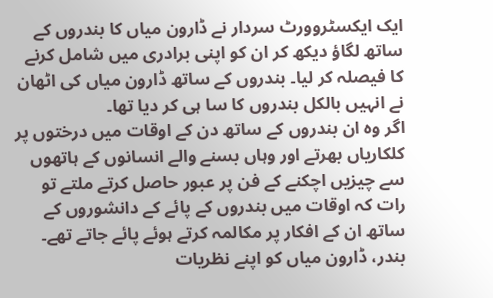ایک ایکسٹروورٹ سردار نے ڈارون میاں کا بندروں کے ساتھ لگاؤ دیکھ کر ان کو اپنی برادری میں شامل کرنے کا فیصلہ کر لیا۔ بندروں کے ساتھ ڈارون میاں کی اٹھان نے انہیں بالکل بندروں کا سا ہی کر دیا تھا۔
اگر وہ ان بندروں کے ساتھ دن کے اوقات میں درختوں پر کلکاریاں بھرتے اور وہاں بسنے والے انسانوں کے ہاتھوں سے چیزیں اچکنے کے فن پر عبور حاصل کرتے ملتے تو رات کہ اوقات میں بندروں کے پائے کے دانشوروں کے ساتھ ان کے افکار پر مکالمہ کرتے ہوئے پائے جاتے تھے۔
بندر، ڈارون میاں کو اپنے نظریات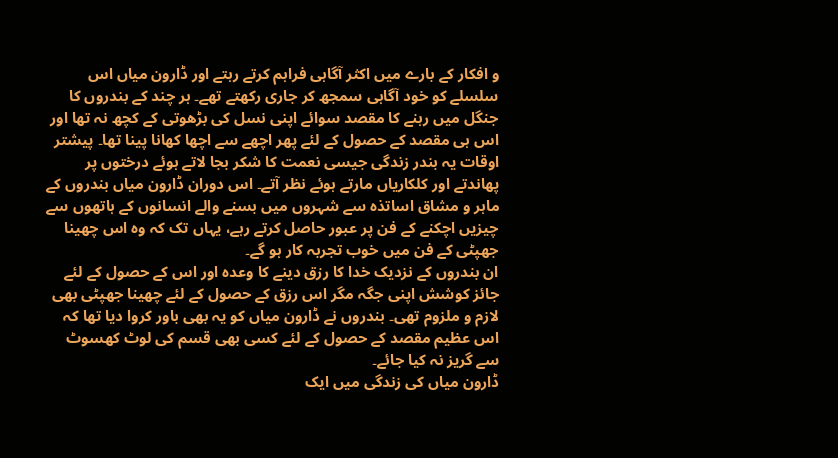و افکار کے بارے میں اکثر آگاہی فراہم کرتے رہتے اور ڈارون میاں اس سلسلے کو خود آگاہی سمجھ کر جاری رکھتے تھے۔ ہر چند کے بندروں کا جنگل میں رہنے کا مقصد سوائے اپنی نسل کی بڑھوتی کے کچھ نہ تھا اور اس ہی مقصد کے حصول کے لئے پھر اچھے سے اچھا کھانا پینا تھا۔ پیشتر اوقات یہ بندر زندگی جیسی نعمت کا شکر بجا لاتے ہوئے درختوں پر پھاندتے اور کلکاریاں مارتے ہوئے نظر آتے۔ اس دوران ڈارون میاں بندروں کے ماہر و مشاق اساتذہ سے شہروں میں بسنے والے انسانوں کے ہاتھوں سے چیزیں اچکنے کے فن پر عبور حاصل کرتے رہے، یہاں تک کہ وہ اس چھینا جھپٹی کے فن میں خوب تجربہ کار ہو گے۔
ان بندروں کے نزدیک خدا کا رزق دینے کا وعدہ اور اس کے حصول کے لئے جائز کوشش اپنی جگہ مگر اس رزق کے حصول کے لئے چھینا جھپٹی بھی لازم و ملزوم تھی۔ بندروں نے ڈارون میاں کو یہ بھی باور کروا دیا تھا کہ اس عظیم مقصد کے حصول کے لئے کسی بھی قسم کی لوٹ کھسوٹ سے گریز نہ کیا جائے۔
ڈارون میاں کی زندگی میں ایک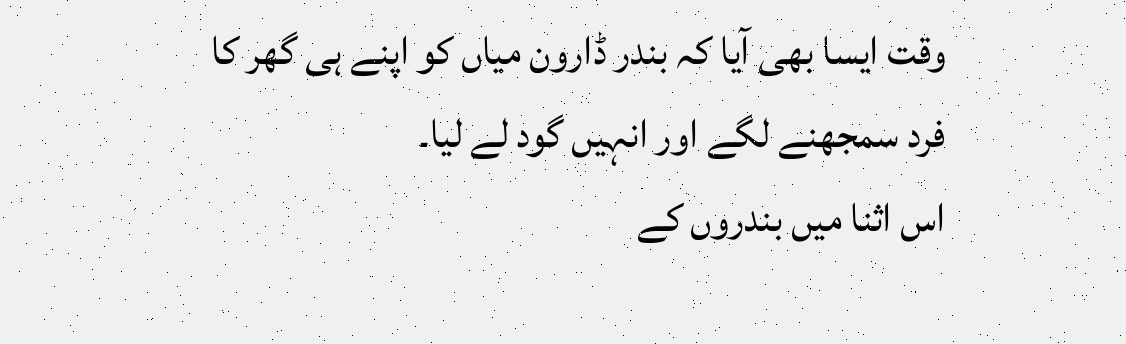وقت ایسا بھی آیا کہ بندر ڈارون میاں کو اپنے ہی گھر کا فرد سمجھنے لگے اور انہیں گود لے لیا۔
اس اثنا میں بندروں کے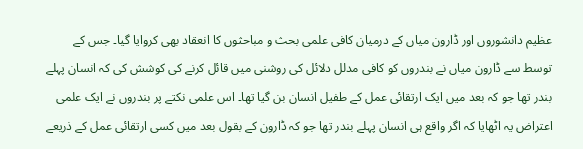عظیم دانشوروں اور ڈارون میاں کے درمیان کافی علمی بحث و مباحثوں کا انعقاد بھی کروایا گیا۔ جس کے توسط سے ڈارون میاں نے بندروں کو کافی مدلل دلائل کی روشنی میں قائل کرنے کی کوشش کی کہ انسان پہلے بندر تھا جو کہ بعد میں ایک ارتقائی عمل کے طفیل انسان بن گیا تھا۔ اس علمی نکتے پر بندروں نے ایک علمی اعتراض یہ اٹھایا کہ اگر واقع ہی انسان پہلے بندر تھا جو کہ ڈارون کے بقول بعد میں کسی ارتقائی عمل کے ذریعے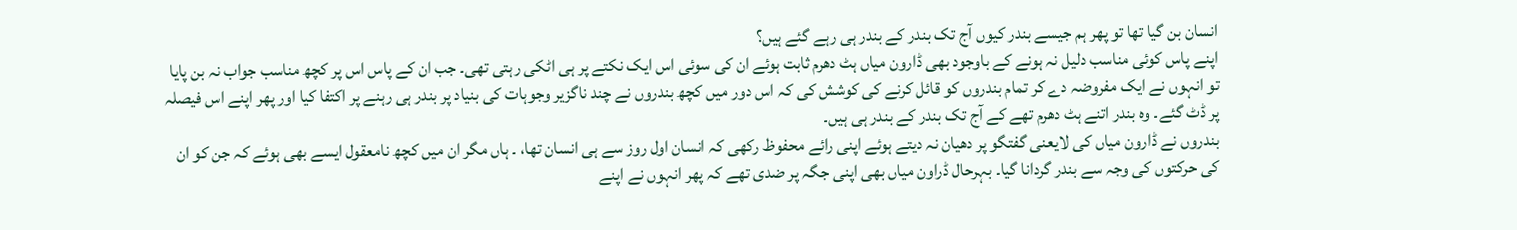انسان بن گیا تھا تو پھر ہم جیسے بندر کیوں آج تک بندر کے بندر ہی رہے گئے ہیں؟
اپنے پاس کوئی مناسب دلیل نہ ہونے کے باوجود بھی ڈارون میاں ہٹ دھرم ثابت ہوئے ان کی سوئی اس ایک نکتے پر ہی اٹکی رہتی تھی۔ جب ان کے پاس اس پر کچھ مناسب جواب نہ بن پایا تو انہوں نے ایک مفروضہ دے کر تمام بندروں کو قائل کرنے کی کوشش کی کہ اس دور میں کچھ بندروں نے چند ناگزیر وجوہات کی بنیاد پر بندر ہی رہنے پر اکتفا کیا اور پھر اپنے اس فیصلہ پر ڈٹ گئے۔ وہ بندر اتنے ہٹ دھرم تھے کے آج تک بندر کے بندر ہی ہیں۔
بندروں نے ڈارون میاں کی لایعنی گفتگو پر دھیان نہ دیتے ہوئے اپنی رائے محفوظ رکھی کہ انسان اول روز سے ہی انسان تھا، ۔ ہاں مگر ان میں کچھ نامعقول ایسے بھی ہوئے کہ جن کو ان کی حرکتوں کی وجہ سے بندر گردانا گیا۔ بہرحال ڈراون میاں بھی اپنی جگہ پر ضدی تھے کہ پھر انہوں نے اپنے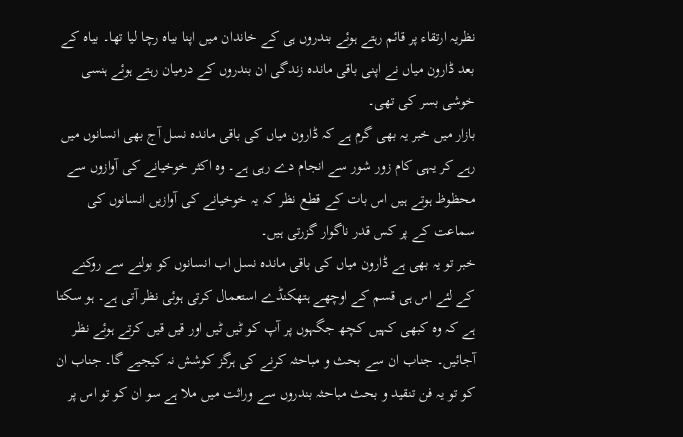نظریہ ارتقاء پر قائم رہتے ہوئے بندروں ہی کے خاندان میں اپنا بیاہ رچا لیا تھا۔ بیاہ کے بعد ڈارون میاں نے اپنی باقی ماندہ زندگی ان بندروں کے درمیان رہتے ہوئے ہنسی خوشی بسر کی تھی۔
بازار میں خبر یہ بھی گرم ہے کہ ڈارون میاں کی باقی ماندہ نسل آج بھی انسانوں میں رہے کر یہی کام زور شور سے انجام دے رہی ہے۔ وہ اکثر خوخیانے کی آوازوں سے محظوظ ہوتے ہیں اس بات کے قطع نظر کہ یہ خوخیانے کی آوازیں انسانوں کی سماعت کے پر کس قدر ناگوار گزرتی ہیں۔
خبر تو یہ بھی ہے ڈارون میاں کی باقی ماندہ نسل اب انسانوں کو بولنے سے روکنے کے لئے اس ہی قسم کے اوچھے ہتھکنڈے استعمال کرتی ہوئی نظر آتی ہے۔ ہو سکتا ہے کہ وہ کبھی کہیں کچھ جگہوں پر آپ کو ٹیں ٹیں اور قیں قیں کرتے ہوئے نظر آجائیں۔ جناب ان سے بحث و مباحثہ کرنے کی ہرگز کوشش نہ کیجیے گا۔ جناب ان کو تو یہ فن تنقید و بحث مباحثہ بندروں سے وراثت میں ملا ہے سو ان کو تو اس پر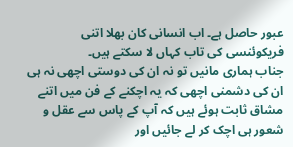عبور حاصل ہے۔ اب انسانی کان بھلا اتنی فریکوئنسی کی تاب کہاں لا سکتے ہیں۔
جناب ہماری مانیں تو نہ ان کی دوستی اچھی نہ ہی ان کی دشمنی اچھی کہ یہ اچکنے کے فن میں اتنے مشاق ثابت ہوئے ہیں کہ آپ کے پاس سے عقل و شعور ہی اچک کر لے جائیں اور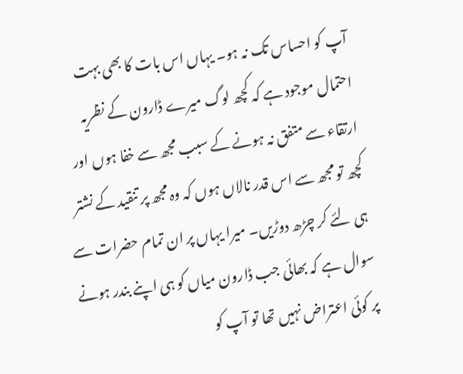آپ کو احساس تک نہ ہو۔ یہاں اس بات کا بھی بہت احتمال موجود ہے کہ کچھ لوگ میرے ڈارون کے نظریہ ارتقاء سے متفق نہ ہونے کے سبب مجھ سے خفا ہوں اور کچھ تو مجھ سے اس قدر نالاں ہوں کہ وہ مجھ پر تنقید کے نشتر ہی لئے کر چڑھ دوڑیں۔ میرا یہاں پر ان تمام حضرات سے سوال ہے کہ بھائی جب ڈارون میاں کو ہی اپنے بندر ہونے پر کوئی اعتراض نہیں تھا تو آپ کو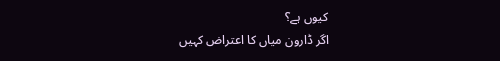کیوں ہے؟
اگر ڈارون میاں کا اعتراض کہیں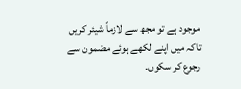موجود ہے تو مجھ سے لازماً شیئر کریں تاکہ میں اپنے لکھے ہوئے مضمون سے رجوع کر سکوں۔